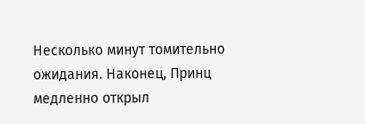Несколько минут томительно ожидания. Наконец, Принц медленно открыл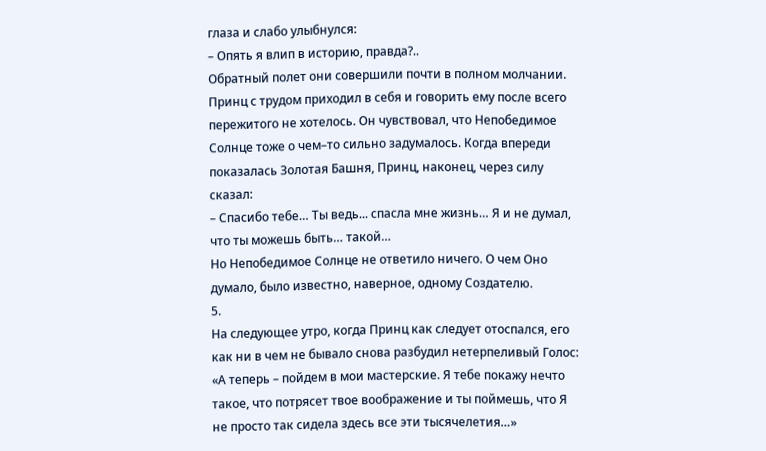глаза и слабо улыбнулся:
– Опять я влип в историю, правда?..
Обратный полет они совершили почти в полном молчании. Принц с трудом приходил в себя и говорить ему после всего пережитого не хотелось. Он чувствовал, что Непобедимое Солнце тоже о чем–то сильно задумалось. Когда впереди показалась Золотая Башня, Принц, наконец, через силу сказал:
– Спасибо тебе… Ты ведь... спасла мне жизнь… Я и не думал, что ты можешь быть… такой…
Но Непобедимое Солнце не ответило ничего. О чем Оно думало, было известно, наверное, одному Создателю.
5.
На следующее утро, когда Принц как следует отоспался, его как ни в чем не бывало снова разбудил нетерпеливый Голос:
«А теперь – пойдем в мои мастерские. Я тебе покажу нечто такое, что потрясет твое воображение и ты поймешь, что Я не просто так сидела здесь все эти тысячелетия…»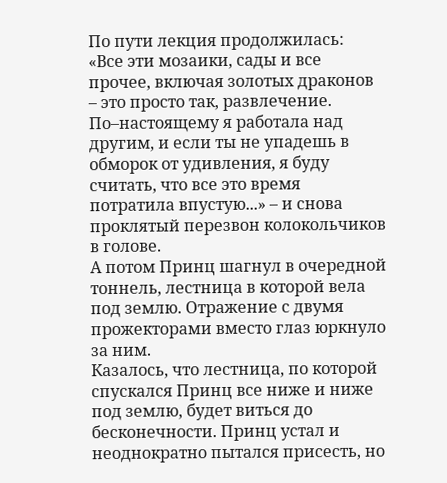По пути лекция продолжилась:
«Все эти мозаики, сады и все прочее, включая золотых драконов – это просто так, развлечение. По–настоящему я работала над другим, и если ты не упадешь в обморок от удивления, я буду считать, что все это время потратила впустую...» – и снова проклятый перезвон колокольчиков в голове.
А потом Принц шагнул в очередной тоннель, лестница в которой вела под землю. Отражение с двумя прожекторами вместо глаз юркнуло за ним.
Казалось, что лестница, по которой спускался Принц все ниже и ниже под землю, будет виться до бесконечности. Принц устал и неоднократно пытался присесть, но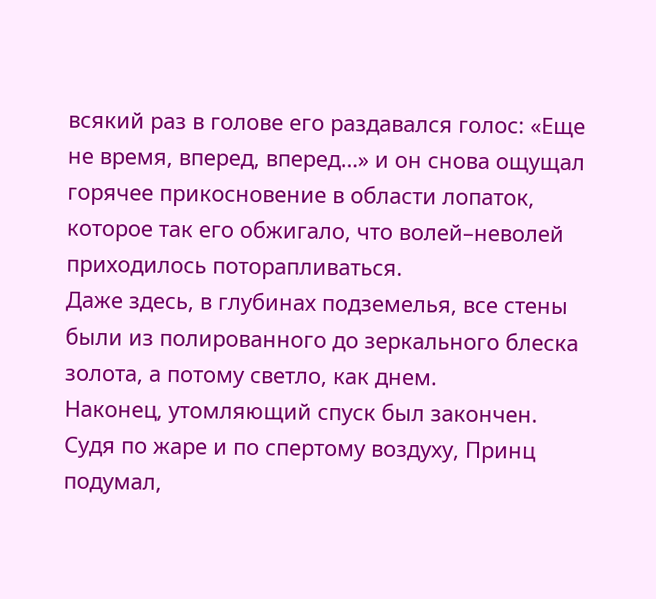всякий раз в голове его раздавался голос: «Еще не время, вперед, вперед…» и он снова ощущал горячее прикосновение в области лопаток, которое так его обжигало, что волей–неволей приходилось поторапливаться.
Даже здесь, в глубинах подземелья, все стены были из полированного до зеркального блеска золота, а потому светло, как днем.
Наконец, утомляющий спуск был закончен. Судя по жаре и по спертому воздуху, Принц подумал,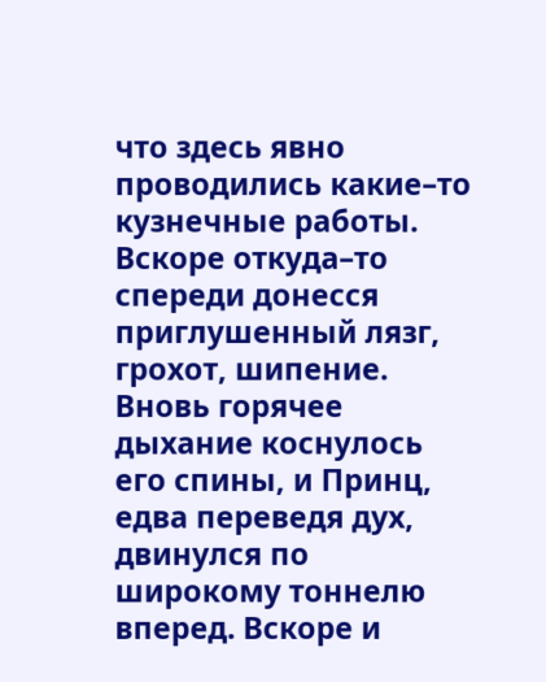что здесь явно проводились какие–то кузнечные работы.
Вскоре откуда–то спереди донесся приглушенный лязг, грохот, шипение.
Вновь горячее дыхание коснулось его спины, и Принц, едва переведя дух, двинулся по широкому тоннелю вперед. Вскоре и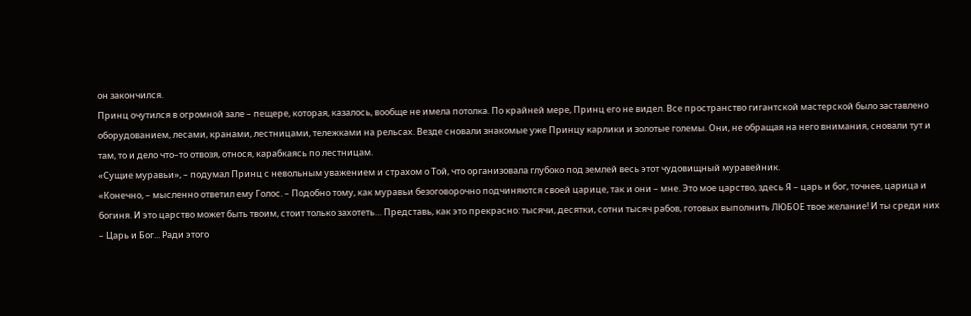он закончился.
Принц очутился в огромной зале – пещере, которая, казалось, вообще не имела потолка. По крайней мере, Принц его не видел. Все пространство гигантской мастерской было заставлено оборудованием, лесами, кранами, лестницами, тележками на рельсах. Везде сновали знакомые уже Принцу карлики и золотые големы. Они, не обращая на него внимания, сновали тут и там, то и дело что–то отвозя, относя, карабкаясь по лестницам.
«Сущие муравьи», – подумал Принц с невольным уважением и страхом о Той, что организовала глубоко под землей весь этот чудовищный муравейник.
«Конечно, – мысленно ответил ему Голос. – Подобно тому, как муравьи безоговорочно подчиняются своей царице, так и они – мне. Это мое царство, здесь Я – царь и бог, точнее, царица и богиня. И это царство может быть твоим, стоит только захотеть… Представь, как это прекрасно: тысячи, десятки, сотни тысяч рабов, готовых выполнить ЛЮБОЕ твое желание! И ты среди них – Царь и Бог... Ради этого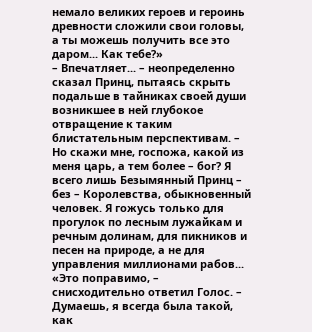немало великих героев и героинь древности сложили свои головы, а ты можешь получить все это даром... Как тебе?»
– Впечатляет... – неопределенно сказал Принц, пытаясь скрыть подальше в тайниках своей души возникшее в ней глубокое отвращение к таким блистательным перспективам. – Но скажи мне, госпожа, какой из меня царь, а тем более – бог? Я всего лишь Безымянный Принц – без – Королевства, обыкновенный человек. Я гожусь только для прогулок по лесным лужайкам и речным долинам, для пикников и песен на природе, а не для управления миллионами рабов...
«Это поправимо, – снисходительно ответил Голос. – Думаешь, я всегда была такой, как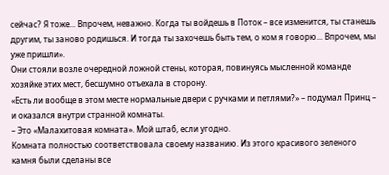сейчас? Я тоже... Впрочем, неважно. Когда ты войдешь в Поток – все изменится, ты станешь другим, ты заново родишься. И тогда ты захочешь быть тем, о ком я говорю... Впрочем, мы уже пришли».
Они стояли возле очередной ложной стены, которая, повинуясь мысленной команде хозяйке этих мест, бесшумно отъехала в сторону.
«Есть ли вообще в этом месте нормальные двери с ручками и петлями?» – подумал Принц – и оказался внутри странной комнаты.
– Это «Малахитовая комната». Мой штаб, если угодно.
Комната полностью соответствовала своему названию. Из этого красивого зеленого камня были сделаны все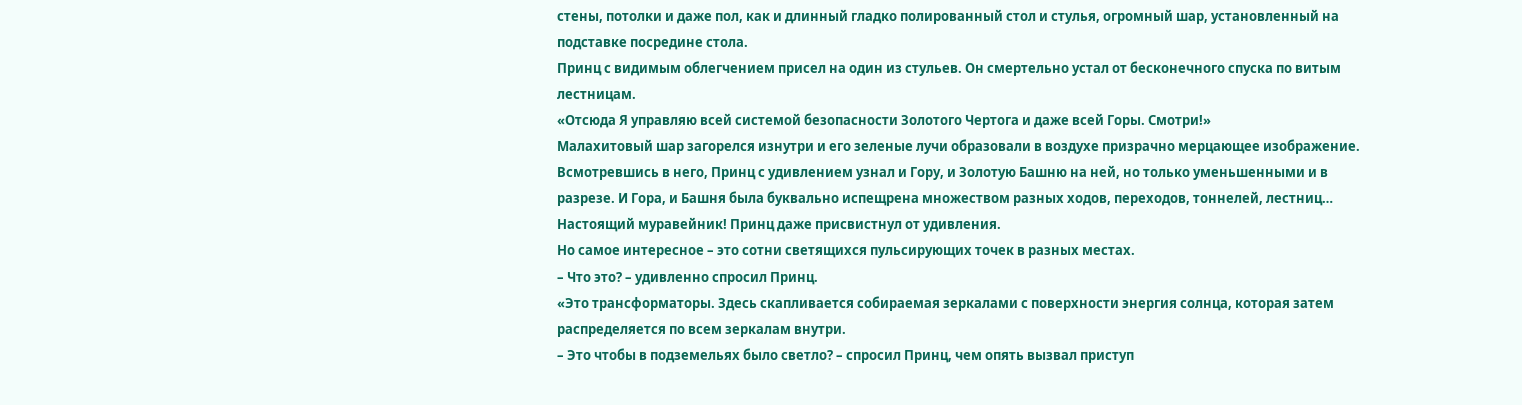стены, потолки и даже пол, как и длинный гладко полированный стол и стулья, огромный шар, установленный на подставке посредине стола.
Принц с видимым облегчением присел на один из стульев. Он смертельно устал от бесконечного спуска по витым лестницам.
«Отсюда Я управляю всей системой безопасности Золотого Чертога и даже всей Горы. Смотри!»
Малахитовый шар загорелся изнутри и его зеленые лучи образовали в воздухе призрачно мерцающее изображение.
Всмотревшись в него, Принц с удивлением узнал и Гору, и Золотую Башню на ней, но только уменьшенными и в разрезе. И Гора, и Башня была буквально испещрена множеством разных ходов, переходов, тоннелей, лестниц… Настоящий муравейник! Принц даже присвистнул от удивления.
Но самое интересное – это сотни светящихся пульсирующих точек в разных местах.
– Что это? – удивленно спросил Принц.
«Это трансформаторы. Здесь скапливается собираемая зеркалами с поверхности энергия солнца, которая затем распределяется по всем зеркалам внутри.
– Это чтобы в подземельях было светло? – спросил Принц, чем опять вызвал приступ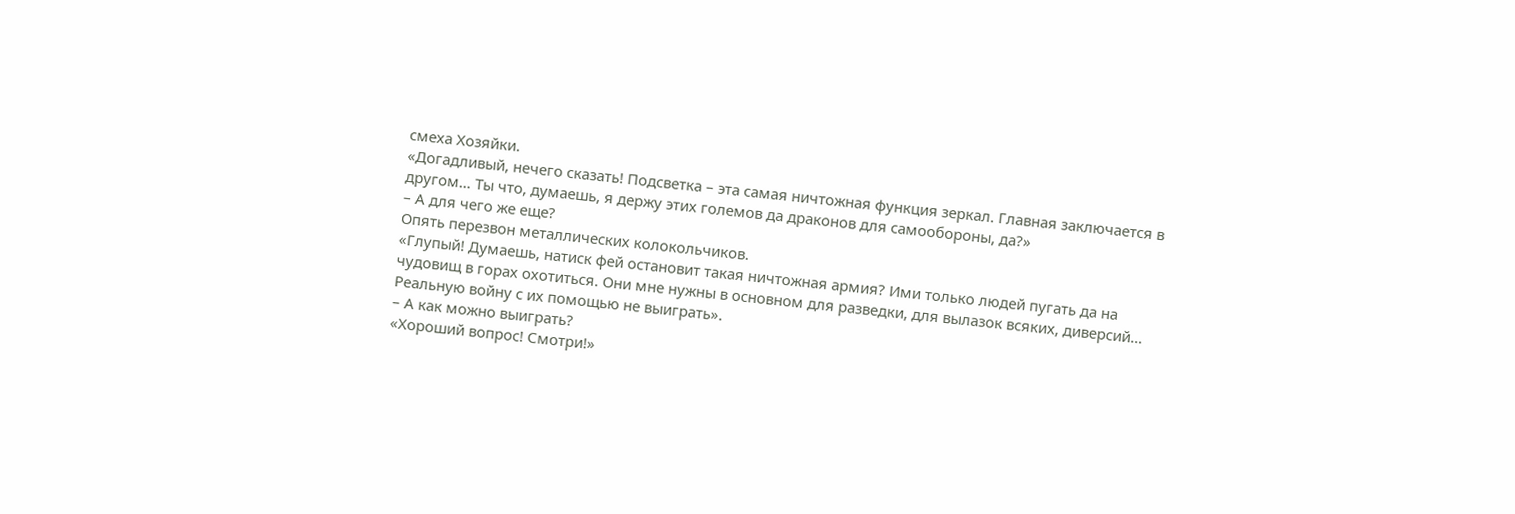смеха Хозяйки.
«Догадливый, нечего сказать! Подсветка – эта самая ничтожная функция зеркал. Главная заключается в другом… Ты что, думаешь, я держу этих големов да драконов для самообороны, да?»
– А для чего же еще?
Опять перезвон металлических колокольчиков.
«Глупый! Думаешь, натиск фей остановит такая ничтожная армия? Ими только людей пугать да на чудовищ в горах охотиться. Они мне нужны в основном для разведки, для вылазок всяких, диверсий… Реальную войну с их помощью не выиграть».
– А как можно выиграть?
«Хороший вопрос! Смотри!»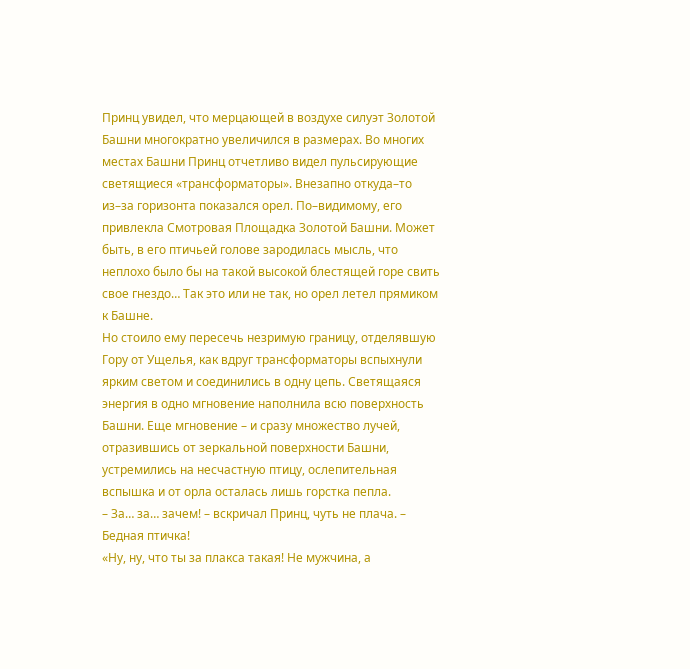Принц увидел, что мерцающей в воздухе силуэт Золотой Башни многократно увеличился в размерах. Во многих местах Башни Принц отчетливо видел пульсирующие светящиеся «трансформаторы». Внезапно откуда–то из–за горизонта показался орел. По–видимому, его привлекла Смотровая Площадка Золотой Башни. Может быть, в его птичьей голове зародилась мысль, что неплохо было бы на такой высокой блестящей горе свить свое гнездо… Так это или не так, но орел летел прямиком к Башне.
Но стоило ему пересечь незримую границу, отделявшую Гору от Ущелья, как вдруг трансформаторы вспыхнули ярким светом и соединились в одну цепь. Светящаяся энергия в одно мгновение наполнила всю поверхность Башни. Еще мгновение – и сразу множество лучей, отразившись от зеркальной поверхности Башни, устремились на несчастную птицу, ослепительная вспышка и от орла осталась лишь горстка пепла.
– За… за… зачем! – вскричал Принц, чуть не плача. – Бедная птичка!
«Ну, ну, что ты за плакса такая! Не мужчина, а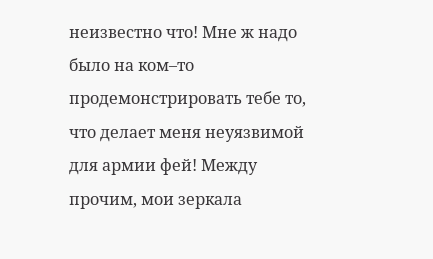неизвестно что! Мне ж надо было на ком–то продемонстрировать тебе то, что делает меня неуязвимой для армии фей! Между прочим, мои зеркала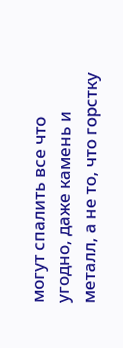могут спалить все что угодно, даже камень и металл, а не то, что горстку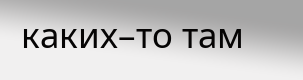каких–то там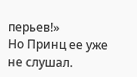перьев!»
Но Принц ее уже не слушал.